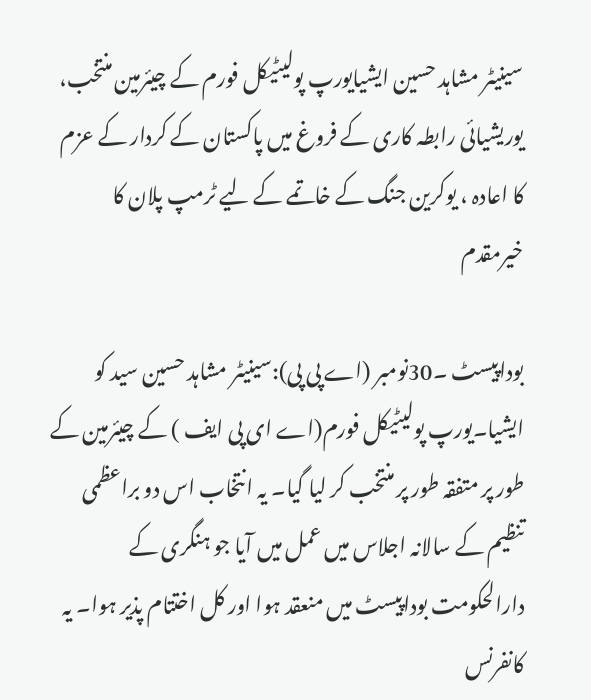سینیٹر مشاہد حسین ایشیایورپ پولیٹیکل فورم کے چیئرمین منتخب، یوریشیائی رابطہ کاری کے فروغ میں پاکستان کے کردار کے عزم کا اعادہ ، یوکرین جنگ کے خاتمے کے لیے ٹرمپ پلان کا خیرمقدم

بوداپیسٹ ۔30نومبر (اے پی پی):سینیٹر مشاہد حسین سید کو ایشیا۔یورپ پولیٹیکل فورم(اے ای پی ایف ) کے چیئرمین کے طور پر متفقہ طور پر منتخب کر لیا گیا۔ یہ انتخاب اس دو براعظمی تنظیم کے سالانہ اجلاس میں عمل میں آیا جو ہنگری کے دارالحکومت بوداپیسٹ میں منعقد ہوا اور کل اختتام پذیر ہوا۔ یہ کانفرنس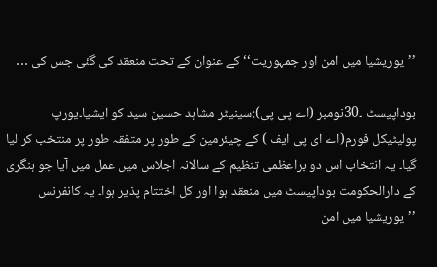’’یوریشیا میں امن اور جمہوریت‘‘ کے عنوان کے تحت منعقد کی گئی جس کی …

بوداپیسٹ ۔30نومبر (اے پی پی):سینیٹر مشاہد حسین سید کو ایشیا۔یورپ پولیٹیکل فورم(اے ای پی ایف ) کے چیئرمین کے طور پر متفقہ طور پر منتخب کر لیا گیا۔ یہ انتخاب اس دو براعظمی تنظیم کے سالانہ اجلاس میں عمل میں آیا جو ہنگری کے دارالحکومت بوداپیسٹ میں منعقد ہوا اور کل اختتام پذیر ہوا۔ یہ کانفرنس ’’یوریشیا میں امن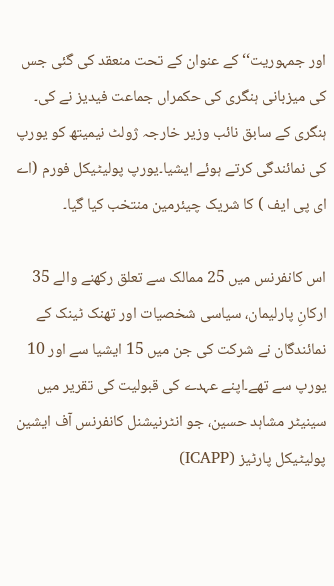اور جمہوریت‘‘ کے عنوان کے تحت منعقد کی گئی جس کی میزبانی ہنگری کی حکمراں جماعت فیدیز نے کی۔ ہنگری کے سابق نائب وزیر خارجہ ژولٹ نیمیتھ کو یورپ کی نمائندگی کرتے ہوئے ایشیا۔یورپ پولیٹیکل فورم (اے ای پی ایف ) کا شریک چیئرمین منتخب کیا گیا۔

اس کانفرنس میں 25 ممالک سے تعلق رکھنے والے 35 ارکانِ پارلیمان، سیاسی شخصیات اور تھنک ٹینک کے نمائندگان نے شرکت کی جن میں 15 ایشیا سے اور 10 یورپ سے تھے۔اپنے عہدے کی قبولیت کی تقریر میں سینیٹر مشاہد حسین، جو انٹرنیشنل کانفرنس آف ایشین پولیٹیکل پارٹیز (ICAPP)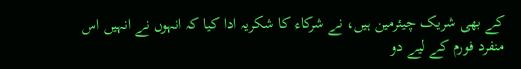کے بھی شریک چیئرمین ہیں، نے شرکاء کا شکریہ ادا کیا کہ انہوں نے انہیں اس منفرد فورم کے لیے دو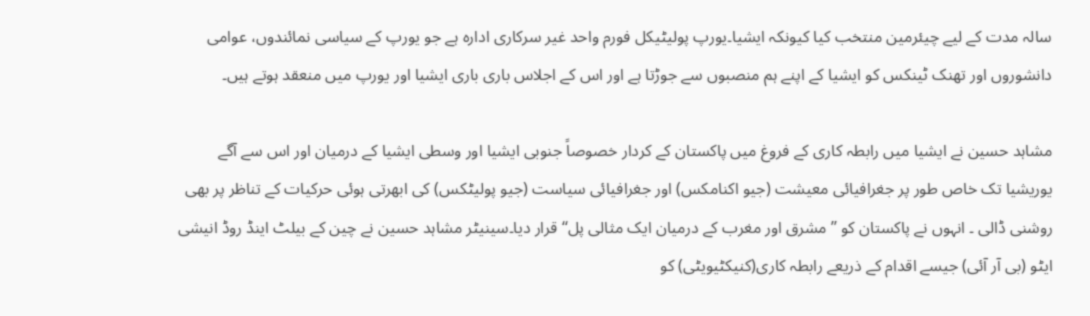سالہ مدت کے لیے چیئرمین منتخب کیا کیونکہ ایشیا۔یورپ پولیٹیکل فورم واحد غیر سرکاری ادارہ ہے جو یورپ کے سیاسی نمائندوں، عوامی دانشوروں اور تھنک ٹینکس کو ایشیا کے اپنے ہم منصبوں سے جوڑتا ہے اور اس کے اجلاس باری باری ایشیا اور یورپ میں منعقد ہوتے ہیں۔

مشاہد حسین نے ایشیا میں رابطہ کاری کے فروغ میں پاکستان کے کردار خصوصاً جنوبی ایشیا اور وسطی ایشیا کے درمیان اور اس سے آگے یوریشیا تک خاص طور پر جغرافیائی معیشت (جیو اکنامکس) اور جغرافیائی سیاست (جیو پولیٹکس) کی ابھرتی ہوئی حرکیات کے تناظر پر بھی روشنی ڈالی ۔ انہوں نے پاکستان کو ’’مشرق اور مغرب کے درمیان ایک مثالی پل‘‘ قرار دیا۔سینیٹر مشاہد حسین نے چین کے بیلٹ اینڈ روڈ انیشی ایٹو (بی آر آئی) جیسے اقدام کے ذریعے رابطہ کاری(کنیکٹیویٹی) کو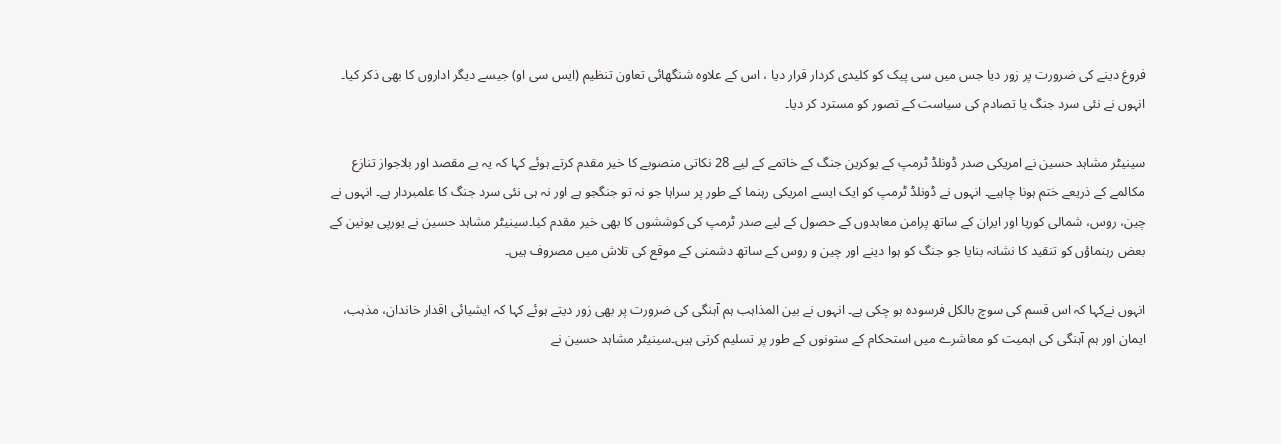فروغ دینے کی ضرورت پر زور دیا جس میں سی پیک کو کلیدی کردار قرار دیا ، اس کے علاوہ شنگھائی تعاون تنظیم (ایس سی او) جیسے دیگر اداروں کا بھی ذکر کیا۔ انہوں نے نئی سرد جنگ یا تصادم کی سیاست کے تصور کو مسترد کر دیا۔

سینیٹر مشاہد حسین نے امریکی صدر ڈونلڈ ٹرمپ کے یوکرین جنگ کے خاتمے کے لیے 28 نکاتی منصوبے کا خیر مقدم کرتے ہوئے کہا کہ یہ بے مقصد اور بلاجواز تنازع مکالمے کے ذریعے ختم ہونا چاہیے۔ انہوں نے ڈونلڈ ٹرمپ کو ایک ایسے امریکی رہنما کے طور پر سراہا جو نہ تو جنگجو ہے اور نہ ہی نئی سرد جنگ کا علمبردار ہے۔ انہوں نے چین، روس، شمالی کوریا اور ایران کے ساتھ پرامن معاہدوں کے حصول کے لیے صدر ٹرمپ کی کوششوں کا بھی خیر مقدم کیا۔سینیٹر مشاہد حسین نے یورپی یونین کے بعض رہنماؤں کو تنقید کا نشانہ بنایا جو جنگ کو ہوا دینے اور چین و روس کے ساتھ دشمنی کے موقع کی تلاش میں مصروف ہیں۔

انہوں نےکہا کہ اس قسم کی سوچ بالکل فرسودہ ہو چکی ہے۔ انہوں نے بین المذاہب ہم آہنگی کی ضرورت پر بھی زور دیتے ہوئے کہا کہ ایشیائی اقدار خاندان، مذہب، ایمان اور ہم آہنگی کی اہمیت کو معاشرے میں استحکام کے ستونوں کے طور پر تسلیم کرتی ہیں۔سینیٹر مشاہد حسین نے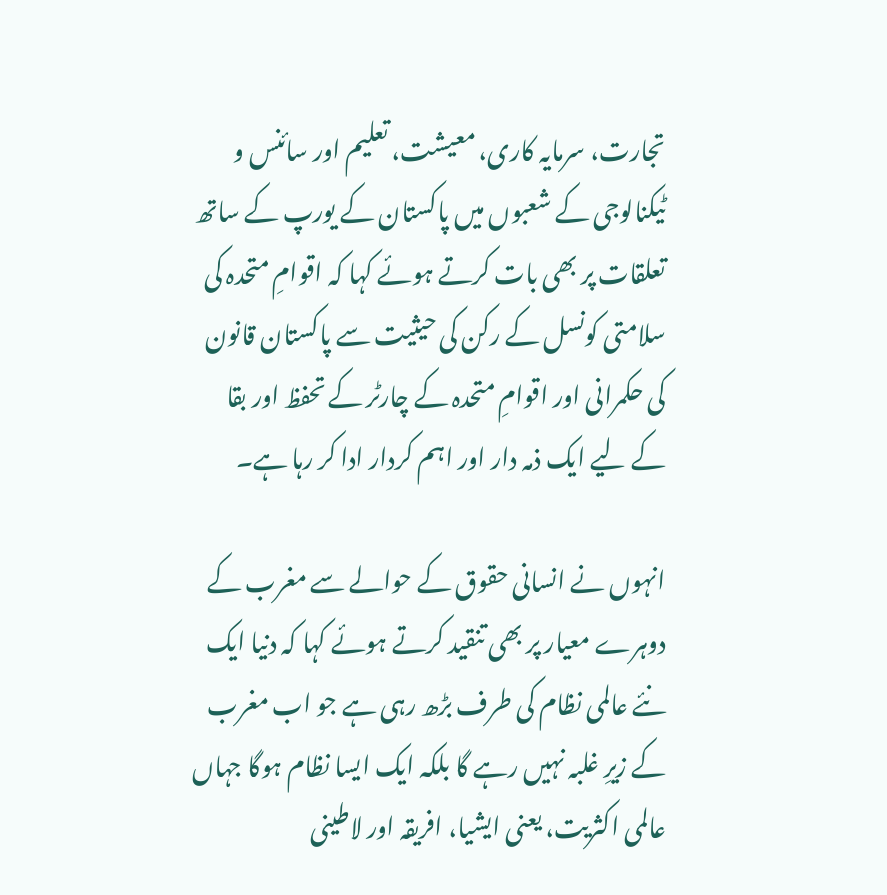تجارت، سرمایہ کاری، معیشت، تعلیم اور سائنس و ٹیکنالوجی کے شعبوں میں پاکستان کے یورپ کے ساتھ تعلقات پر بھی بات کرتے ہوئے کہا کہ اقوامِ متحدہ کی سلامتی کونسل کے رکن کی حیثیت سے پاکستان قانون کی حکمرانی اور اقوامِ متحدہ کے چارٹر کے تحفظ اور بقا کے لیے ایک ذمہ دار اور اہم کردار ادا کر رہا ہے۔

انہوں نے انسانی حقوق کے حوالے سے مغرب کے دوہرے معیار پر بھی تنقید کرتے ہوئے کہا کہ دنیا ایک نئے عالمی نظام کی طرف بڑھ رہی ہے جو اب مغرب کے زیرِ غلبہ نہیں رہے گا بلکہ ایک ایسا نظام ہوگا جہاں عالمی اکثریت، یعنی ایشیا، افریقہ اور لاطینی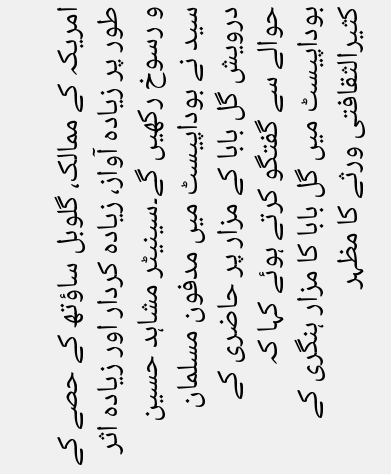امریکہ کے ممالک، گلوبل ساؤتھ کے حصے کے طور پر زیادہ آواز، زیادہ کردار اور زیادہ اثر و رسوخ رکھیں گے۔سینیٹر مشاہد حسین سید نے بوداپیسٹ میں مدفون مسلمان درویش گل بابا کے مزار پر حاضری کے حوالے سے گفتگو کرتے ہوئے کہا کہ بوداپیسٹ میں گل بابا کا مزار ہنگری کے کثیرالثقافتی ورثے کا مظہر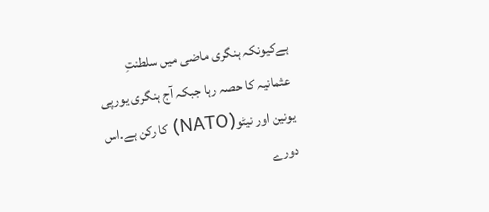ہےکیونکہ ہنگری ماضی میں سلطنتِ عثمانیہ کا حصہ رہا جبکہ آج ہنگری یورپی یونین اور نیٹو(NATO) کا رکن ہے۔اس دورے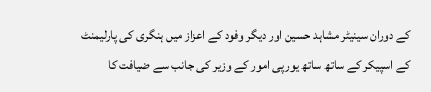کے دوران سینیٹر مشاہد حسین اور دیگر وفود کے اعزاز میں ہنگری کی پارلیمنٹ کے اسپیکر کے ساتھ ساتھ یورپی امور کے وزیر کی جانب سے ضیافت کا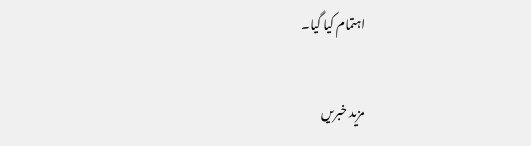اہتمام کیا گیا۔

مزید خبریں